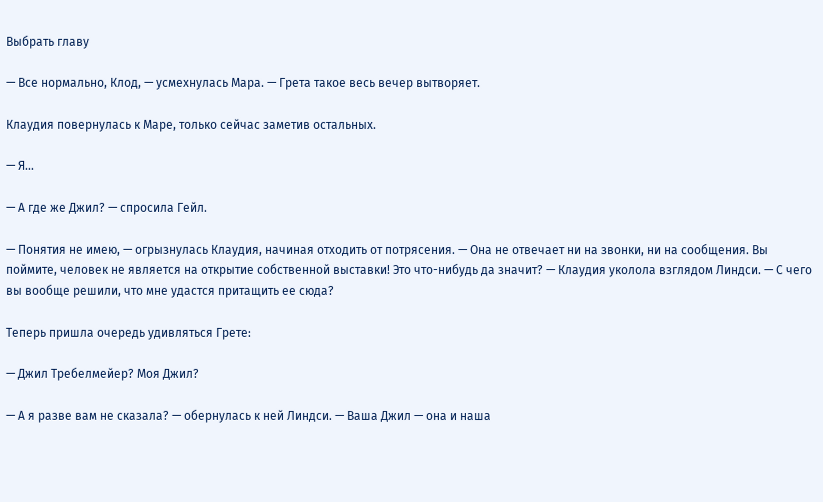Выбрать главу

— Все нормально, Клод, — усмехнулась Мара. — Грета такое весь вечер вытворяет.

Клаудия повернулась к Маре, только сейчас заметив остальных.

— Я…

— А где же Джил? — спросила Гейл.

— Понятия не имею, — огрызнулась Клаудия, начиная отходить от потрясения. — Она не отвечает ни на звонки, ни на сообщения. Вы поймите, человек не является на открытие собственной выставки! Это что-нибудь да значит? — Клаудия уколола взглядом Линдси. — С чего вы вообще решили, что мне удастся притащить ее сюда?

Теперь пришла очередь удивляться Грете:

— Джил Требелмейер? Моя Джил?

— А я разве вам не сказала? — обернулась к ней Линдси. — Ваша Джил — она и наша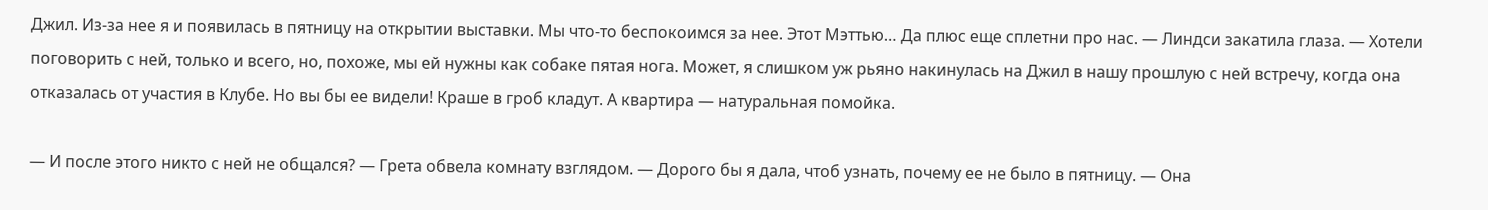Джил. Из-за нее я и появилась в пятницу на открытии выставки. Мы что-то беспокоимся за нее. Этот Мэттью… Да плюс еще сплетни про нас. — Линдси закатила глаза. — Хотели поговорить с ней, только и всего, но, похоже, мы ей нужны как собаке пятая нога. Может, я слишком уж рьяно накинулась на Джил в нашу прошлую с ней встречу, когда она отказалась от участия в Клубе. Но вы бы ее видели! Краше в гроб кладут. А квартира — натуральная помойка.

— И после этого никто с ней не общался? — Грета обвела комнату взглядом. — Дорого бы я дала, чтоб узнать, почему ее не было в пятницу. — Она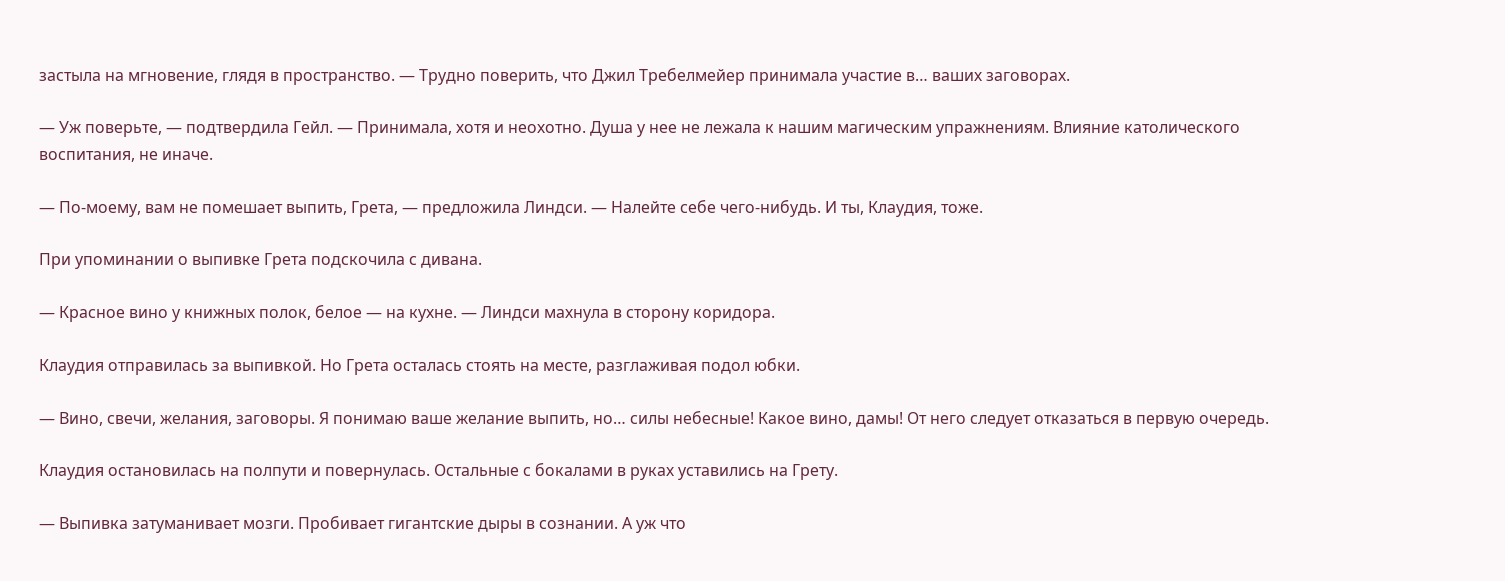застыла на мгновение, глядя в пространство. — Трудно поверить, что Джил Требелмейер принимала участие в… ваших заговорах.

— Уж поверьте, — подтвердила Гейл. — Принимала, хотя и неохотно. Душа у нее не лежала к нашим магическим упражнениям. Влияние католического воспитания, не иначе.

— По-моему, вам не помешает выпить, Грета, — предложила Линдси. — Налейте себе чего-нибудь. И ты, Клаудия, тоже.

При упоминании о выпивке Грета подскочила с дивана.

— Красное вино у книжных полок, белое — на кухне. — Линдси махнула в сторону коридора.

Клаудия отправилась за выпивкой. Но Грета осталась стоять на месте, разглаживая подол юбки.

— Вино, свечи, желания, заговоры. Я понимаю ваше желание выпить, но… силы небесные! Какое вино, дамы! От него следует отказаться в первую очередь.

Клаудия остановилась на полпути и повернулась. Остальные с бокалами в руках уставились на Грету.

— Выпивка затуманивает мозги. Пробивает гигантские дыры в сознании. А уж что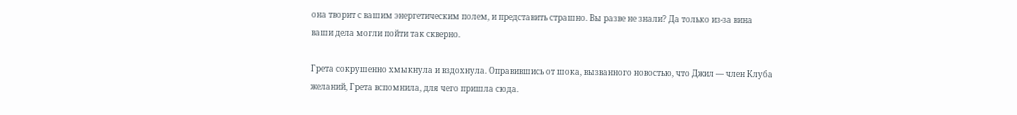она творит с вашим энергетическим полем, и представить страшно. Вы разве не знали? Да только из-за вина ваши дела могли пойти так скверно.

Грета сокрушенно хмыкнула и вздохнула. Оправившись от шока, вызванного новостью, что Джил — член Клуба желаний, Грета вспомнила, для чего пришла сюда.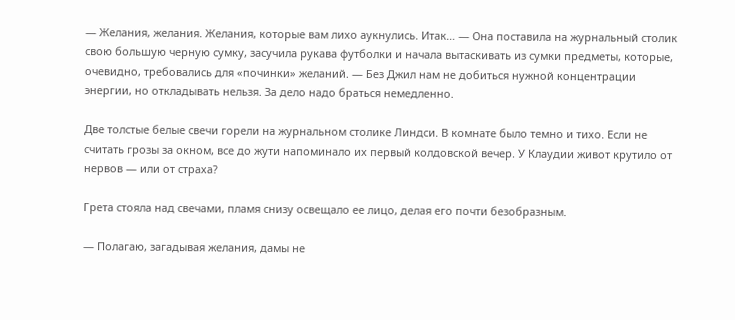— Желания, желания. Желания, которые вам лихо аукнулись. Итак… — Она поставила на журнальный столик свою большую черную сумку, засучила рукава футболки и начала вытаскивать из сумки предметы, которые, очевидно, требовались для «починки» желаний. — Без Джил нам не добиться нужной концентрации энергии, но откладывать нельзя. За дело надо браться немедленно.

Две толстые белые свечи горели на журнальном столике Линдси. В комнате было темно и тихо. Если не считать грозы за окном, все до жути напоминало их первый колдовской вечер. У Клаудии живот крутило от нервов — или от страха?

Грета стояла над свечами, пламя снизу освещало ее лицо, делая его почти безобразным.

— Полагаю, загадывая желания, дамы не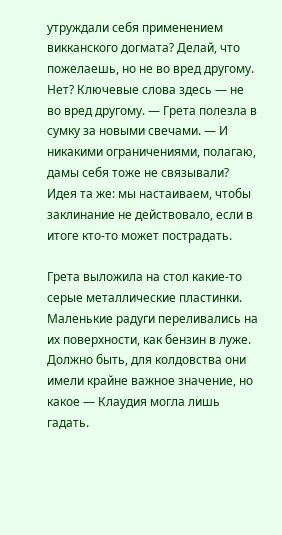утруждали себя применением викканского догмата? Делай, что пожелаешь, но не во вред другому. Нет? Ключевые слова здесь — не во вред другому. — Грета полезла в сумку за новыми свечами. — И никакими ограничениями, полагаю, дамы себя тоже не связывали? Идея та же: мы настаиваем, чтобы заклинание не действовало, если в итоге кто-то может пострадать.

Грета выложила на стол какие-то серые металлические пластинки. Маленькие радуги переливались на их поверхности, как бензин в луже. Должно быть, для колдовства они имели крайне важное значение, но какое — Клаудия могла лишь гадать.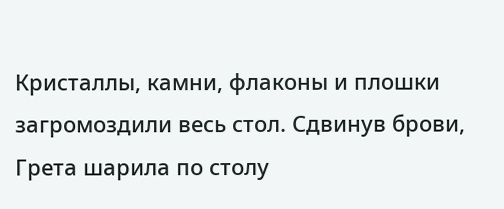Кристаллы, камни, флаконы и плошки загромоздили весь стол. Сдвинув брови, Грета шарила по столу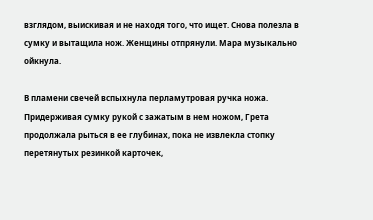взглядом, выискивая и не находя того, что ищет. Снова полезла в сумку и вытащила нож. Женщины отпрянули. Мара музыкально ойкнула.

В пламени свечей вспыхнула перламутровая ручка ножа. Придерживая сумку рукой с зажатым в нем ножом, Грета продолжала рыться в ее глубинах, пока не извлекла стопку перетянутых резинкой карточек,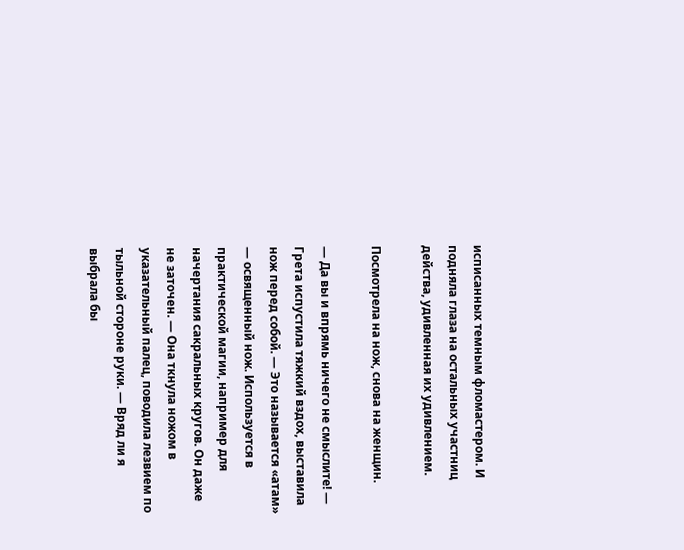исписанных темным фломастером. И подняла глаза на остальных участниц действа, удивленная их удивлением.

Посмотрела на нож, снова на женщин.

— Да вы и впрямь ничего не смыслите! — Грета испустила тяжкий вздох, выставила нож перед собой. — Это называется «атам» — освященный нож. Используется в практической магии, например для начертания сакральных кругов. Он даже не заточен. — Она ткнула ножом в указательный палец, поводила лезвием по тыльной стороне руки. — Вряд ли я выбрала бы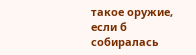такое оружие, если б собиралась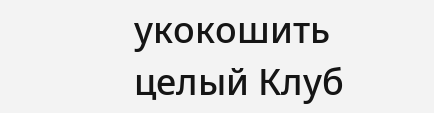укокошить целый Клуб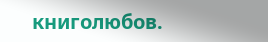книголюбов.